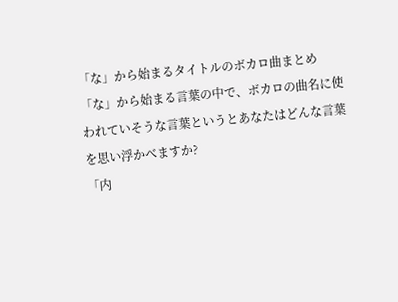「な」から始まるタイトルのボカロ曲まとめ
「な」から始まる言葉の中で、ボカロの曲名に使われていそうな言葉というとあなたはどんな言葉を思い浮かべますか?
「内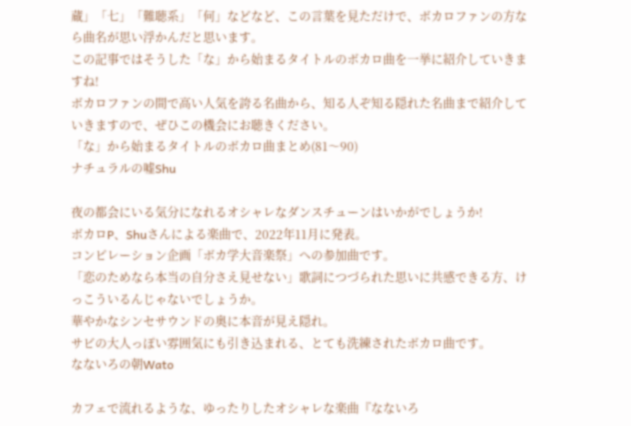蔵」「七」「難聴系」「何」などなど、この言葉を見ただけで、ボカロファンの方なら曲名が思い浮かんだと思います。
この記事ではそうした「な」から始まるタイトルのボカロ曲を一挙に紹介していきますね!
ボカロファンの間で高い人気を誇る名曲から、知る人ぞ知る隠れた名曲まで紹介していきますので、ぜひこの機会にお聴きください。
「な」から始まるタイトルのボカロ曲まとめ(81〜90)
ナチュラルの嘘Shu

夜の都会にいる気分になれるオシャレなダンスチューンはいかがでしょうか!
ボカロP、Shuさんによる楽曲で、2022年11月に発表。
コンピレーション企画「ボカ学大音楽祭」への参加曲です。
「恋のためなら本当の自分さえ見せない」歌詞につづられた思いに共感できる方、けっこういるんじゃないでしょうか。
華やかなシンセサウンドの奥に本音が見え隠れ。
サビの大人っぽい雰囲気にも引き込まれる、とても洗練されたボカロ曲です。
なないろの朝Wato

カフェで流れるような、ゆったりしたオシャレな楽曲『なないろ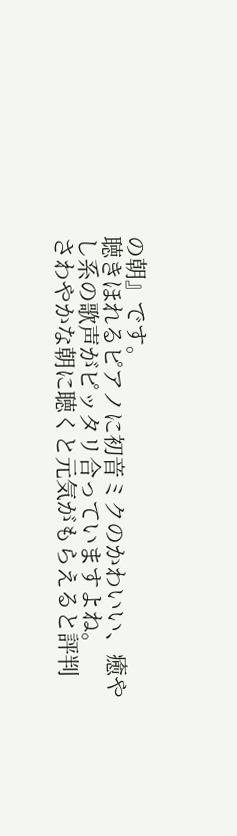の朝』です。
聴きほれるピアノに初音ミクのかわいい、癒やし系の歌声がピッタリ合っていますよね。
さわやかな朝に聴くと元気がもらえると評判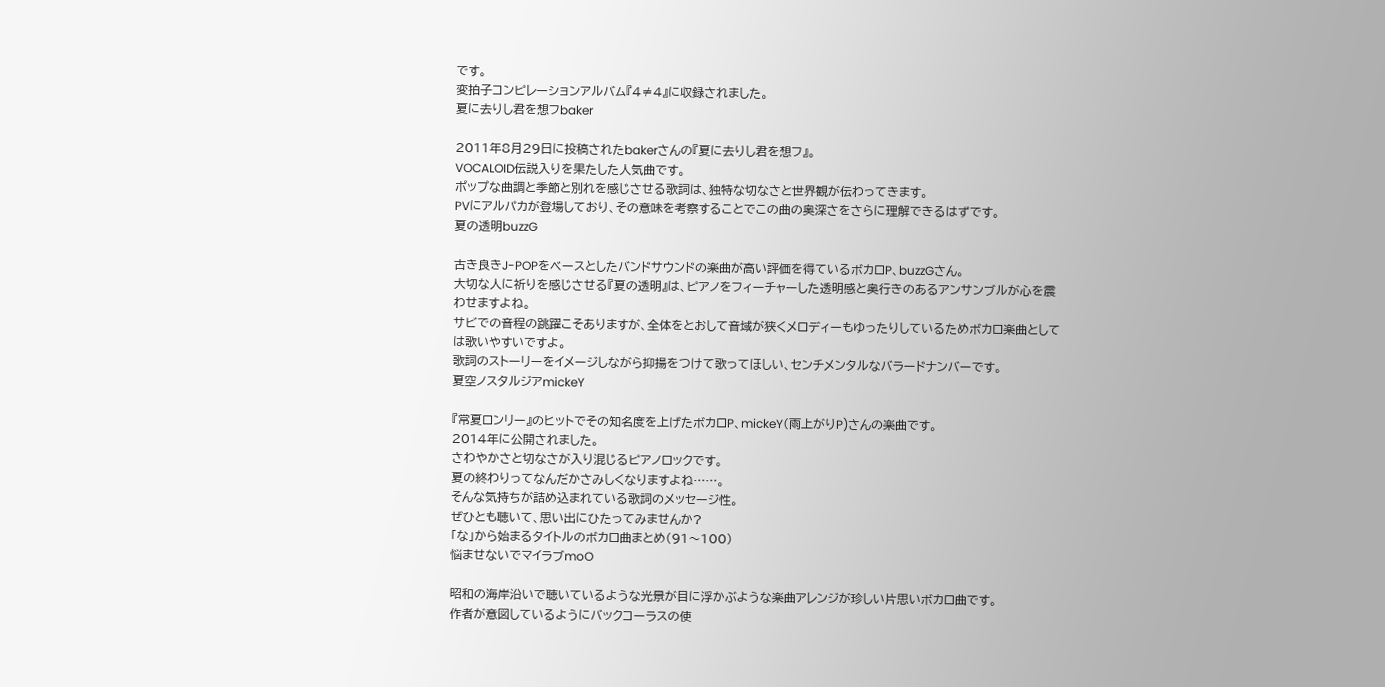です。
変拍子コンピレーションアルバム『4≠4』に収録されました。
夏に去りし君を想フbaker

2011年8月29日に投稿されたbakerさんの『夏に去りし君を想フ』。
VOCALOID伝説入りを果たした人気曲です。
ポップな曲調と季節と別れを感じさせる歌詞は、独特な切なさと世界観が伝わってきます。
PVにアルパカが登場しており、その意味を考察することでこの曲の奥深さをさらに理解できるはずです。
夏の透明buzzG

古き良きJ-POPをベースとしたバンドサウンドの楽曲が高い評価を得ているボカロP、buzzGさん。
大切な人に祈りを感じさせる『夏の透明』は、ピアノをフィーチャーした透明感と奥行きのあるアンサンブルが心を震わせますよね。
サビでの音程の跳躍こそありますが、全体をとおして音域が狭くメロディーもゆったりしているためボカロ楽曲としては歌いやすいですよ。
歌詞のストーリーをイメージしながら抑揚をつけて歌ってほしい、センチメンタルなバラードナンバーです。
夏空ノスタルジアmickeY

『常夏ロンリー』のヒットでその知名度を上げたボカロP、mickeY(雨上がりP)さんの楽曲です。
2014年に公開されました。
さわやかさと切なさが入り混じるピアノロックです。
夏の終わりってなんだかさみしくなりますよね……。
そんな気持ちが詰め込まれている歌詞のメッセージ性。
ぜひとも聴いて、思い出にひたってみませんか?
「な」から始まるタイトルのボカロ曲まとめ(91〜100)
悩ませないでマイラブmoO

昭和の海岸沿いで聴いているような光景が目に浮かぶような楽曲アレンジが珍しい片思いボカロ曲です。
作者が意図しているようにバックコーラスの使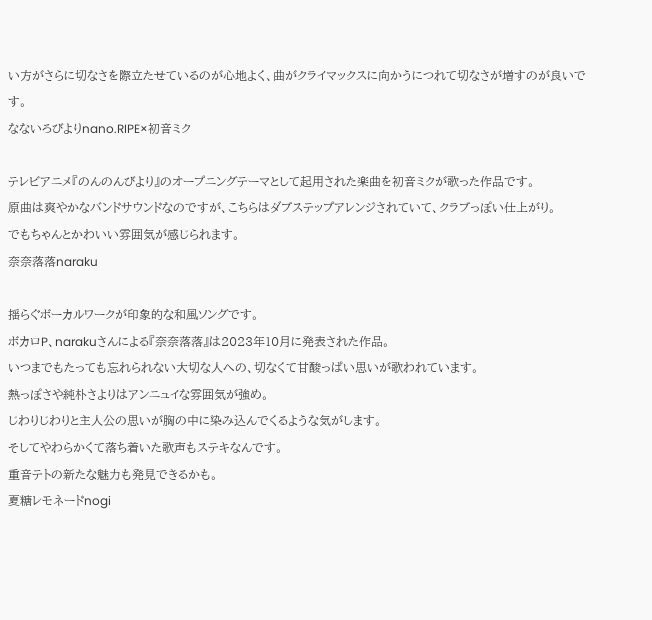い方がさらに切なさを際立たせているのが心地よく、曲がクライマックスに向かうにつれて切なさが増すのが良いです。
なないろびよりnano.RIPE×初音ミク

テレビアニメ『のんのんびより』のオープニングテーマとして起用された楽曲を初音ミクが歌った作品です。
原曲は爽やかなバンドサウンドなのですが、こちらはダブステップアレンジされていて、クラブっぽい仕上がり。
でもちゃんとかわいい雰囲気が感じられます。
奈奈落落naraku

揺らぐボーカルワークが印象的な和風ソングです。
ボカロP、narakuさんによる『奈奈落落』は2023年10月に発表された作品。
いつまでもたっても忘れられない大切な人への、切なくて甘酸っぱい思いが歌われています。
熱っぽさや純朴さよりはアンニュイな雰囲気が強め。
じわりじわりと主人公の思いが胸の中に染み込んでくるような気がします。
そしてやわらかくて落ち着いた歌声もステキなんです。
重音テトの新たな魅力も発見できるかも。
夏糖レモネードnogi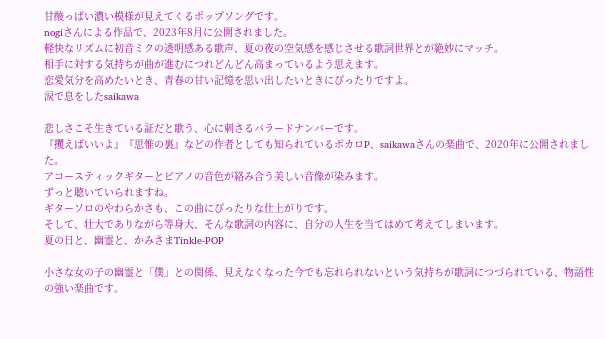甘酸っぱい濃い模様が見えてくるポップソングです。
nogiさんによる作品で、2023年8月に公開されました。
軽快なリズムに初音ミクの透明感ある歌声、夏の夜の空気感を感じさせる歌詞世界とが絶妙にマッチ。
相手に対する気持ちが曲が進むにつれどんどん高まっているよう思えます。
恋愛気分を高めたいとき、青春の甘い記憶を思い出したいときにぴったりですよ。
涙で息をしたsaikawa

悲しさこそ生きている証だと歌う、心に刺さるバラードナンバーです。
『攫えばいいよ』『思惟の裏』などの作者としても知られているボカロP、saikawaさんの楽曲で、2020年に公開されました。
アコースティックギターとピアノの音色が絡み合う美しい音像が染みます。
ずっと聴いていられますね。
ギターソロのやわらかさも、この曲にぴったりな仕上がりです。
そして、壮大でありながら等身大、そんな歌詞の内容に、自分の人生を当てはめて考えてしまいます。
夏の日と、幽霊と、かみさまTinkle-POP

小さな女の子の幽霊と「僕」との関係、見えなくなった今でも忘れられないという気持ちが歌詞につづられている、物語性の強い楽曲です。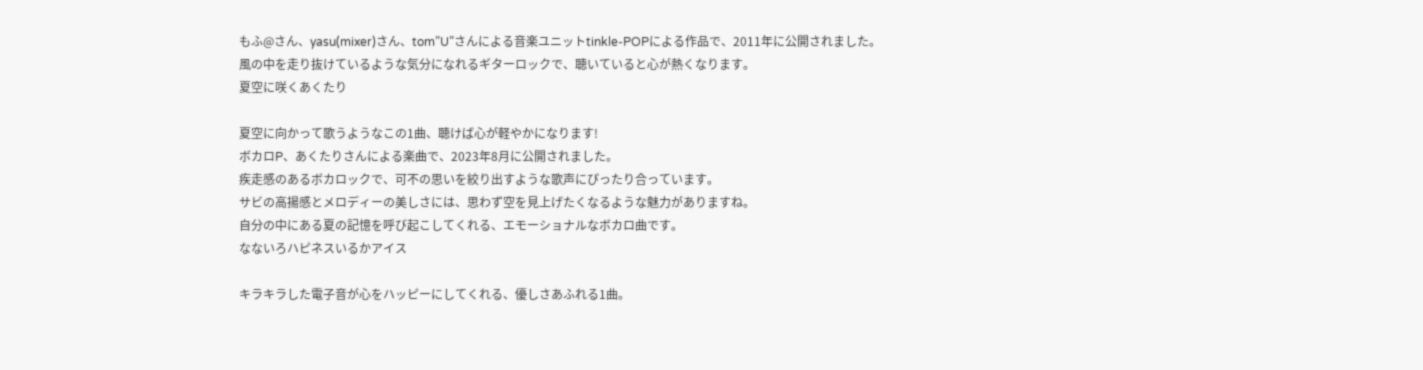もふ@さん、yasu(mixer)さん、tom”U”さんによる音楽ユニットtinkle-POPによる作品で、2011年に公開されました。
風の中を走り抜けているような気分になれるギターロックで、聴いていると心が熱くなります。
夏空に咲くあくたり

夏空に向かって歌うようなこの1曲、聴けば心が軽やかになります!
ボカロP、あくたりさんによる楽曲で、2023年8月に公開されました。
疾走感のあるボカロックで、可不の思いを絞り出すような歌声にぴったり合っています。
サビの高揚感とメロディーの美しさには、思わず空を見上げたくなるような魅力がありますね。
自分の中にある夏の記憶を呼び起こしてくれる、エモーショナルなボカロ曲です。
なないろハピネスいるかアイス

キラキラした電子音が心をハッピーにしてくれる、優しさあふれる1曲。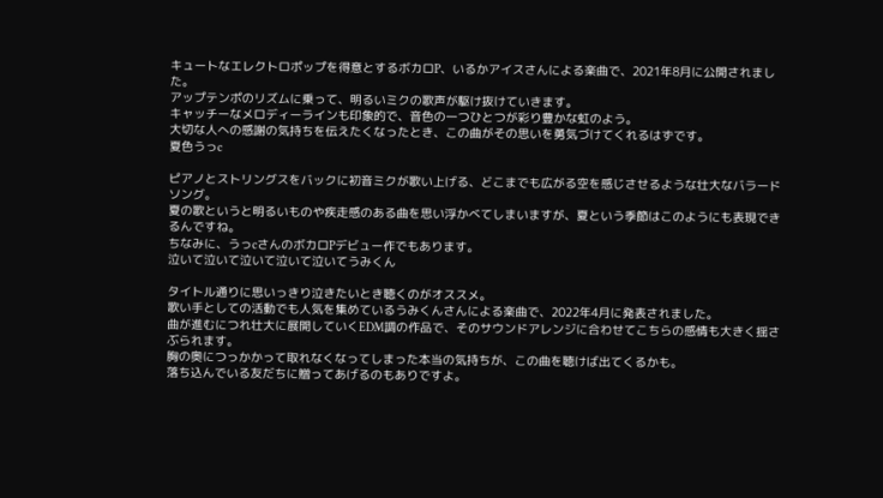キュートなエレクトロポップを得意とするボカロP、いるかアイスさんによる楽曲で、2021年8月に公開されました。
アップテンポのリズムに乗って、明るいミクの歌声が駆け抜けていきます。
キャッチーなメロディーラインも印象的で、音色の一つひとつが彩り豊かな虹のよう。
大切な人への感謝の気持ちを伝えたくなったとき、この曲がその思いを勇気づけてくれるはずです。
夏色うっc

ピアノとストリングスをバックに初音ミクが歌い上げる、どこまでも広がる空を感じさせるような壮大なバラードソング。
夏の歌というと明るいものや疾走感のある曲を思い浮かべてしまいますが、夏という季節はこのようにも表現できるんですね。
ちなみに、うっcさんのボカロPデビュー作でもあります。
泣いて泣いて泣いて泣いて泣いてうみくん

タイトル通りに思いっきり泣きたいとき聴くのがオススメ。
歌い手としての活動でも人気を集めているうみくんさんによる楽曲で、2022年4月に発表されました。
曲が進むにつれ壮大に展開していくEDM調の作品で、そのサウンドアレンジに合わせてこちらの感情も大きく揺さぶられます。
胸の奥につっかかって取れなくなってしまった本当の気持ちが、この曲を聴けば出てくるかも。
落ち込んでいる友だちに贈ってあげるのもありですよ。